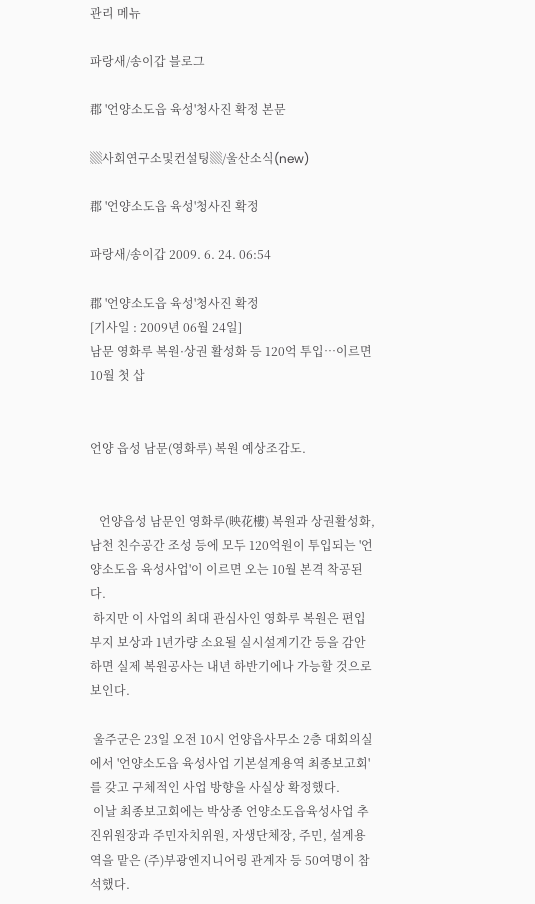관리 메뉴

파랑새/송이갑 블로그

郡 '언양소도읍 육성'청사진 확정 본문

▒사회연구소및컨설팅▒/울산소식(new)

郡 '언양소도읍 육성'청사진 확정

파랑새/송이갑 2009. 6. 24. 06:54

郡 '언양소도읍 육성'청사진 확정
[기사일 : 2009년 06월 24일]
남문 영화루 복원·상권 활성화 등 120억 투입…이르면 10월 첫 삽


언양 읍성 남문(영화루) 복원 예상조감도.


   언양읍성 남문인 영화루(映花樓) 복원과 상권활성화, 남천 친수공간 조성 등에 모두 120억원이 투입되는 '언양소도읍 육성사업'이 이르면 오는 10월 본격 착공된다.
 하지만 이 사업의 최대 관심사인 영화루 복원은 편입부지 보상과 1년가량 소요될 실시설계기간 등을 감안하면 실제 복원공사는 내년 하반기에나 가능할 것으로 보인다.

 울주군은 23일 오전 10시 언양읍사무소 2층 대회의실에서 '언양소도읍 육성사업 기본설계용역 최종보고회'를 갖고 구체적인 사업 방향을 사실상 확정했다.
 이날 최종보고회에는 박상종 언양소도읍육성사업 추진위원장과 주민자치위원, 자생단체장, 주민, 설계용역을 맡은 (주)부광엔지니어링 관계자 등 50여명이 참석했다.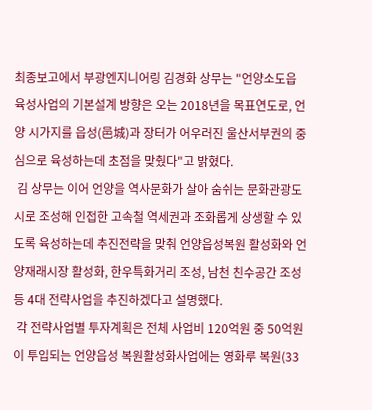최종보고에서 부광엔지니어링 김경화 상무는 "언양소도읍 육성사업의 기본설계 방향은 오는 2018년을 목표연도로, 언양 시가지를 읍성(邑城)과 장터가 어우러진 울산서부권의 중심으로 육성하는데 초점을 맞췄다"고 밝혔다.
 김 상무는 이어 언양을 역사문화가 살아 숨쉬는 문화관광도시로 조성해 인접한 고속철 역세권과 조화롭게 상생할 수 있도록 육성하는데 추진전략을 맞춰 언양읍성복원 활성화와 언양재래시장 활성화, 한우특화거리 조성, 남천 친수공간 조성 등 4대 전략사업을 추진하겠다고 설명했다.
 각 전략사업별 투자계획은 전체 사업비 120억원 중 50억원이 투입되는 언양읍성 복원활성화사업에는 영화루 복원(33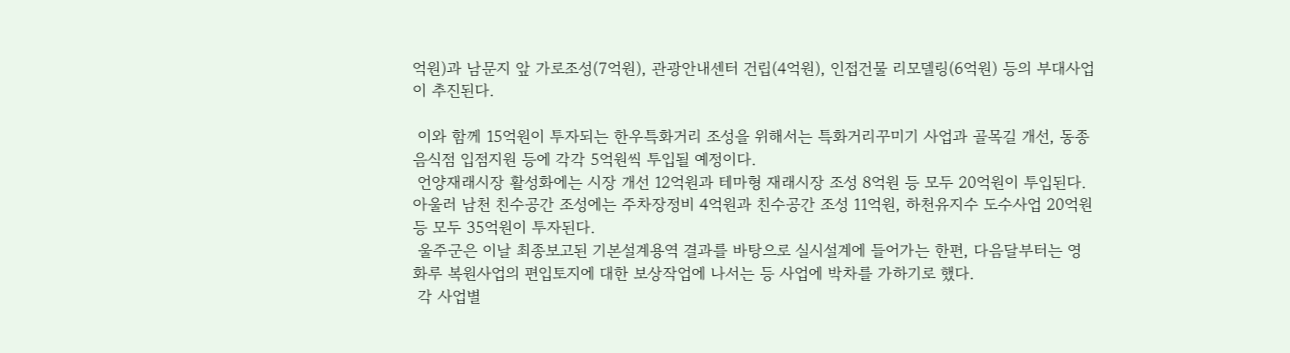억원)과 남문지 앞 가로조성(7억원), 관광안내센터 건립(4억원), 인접건물 리모델링(6억원) 등의 부대사업이 추진된다.

 이와 함께 15억원이 투자되는 한우특화거리 조성을 위해서는 특화거리꾸미기 사업과 골목길 개선, 동종음식점 입점지원 등에 각각 5억원씩 투입될 예정이다.
 언양재래시장 활성화에는 시장 개선 12억원과 테마형 재래시장 조성 8억원 등 모두 20억원이 투입된다. 아울러 남천 친수공간 조성에는 주차장정비 4억원과 친수공간 조성 11억원, 하천유지수 도수사업 20억원 등 모두 35억원이 투자된다.
 울주군은 이날 최종보고된 기본설계용역 결과를 바탕으로 실시설계에 들어가는 한편, 다음달부터는 영화루 복원사업의 편입토지에 대한 보상작업에 나서는 등 사업에 박차를 가하기로 했다.
 각 사업별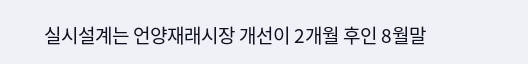실시설계는 언양재래시장 개선이 2개월 후인 8월말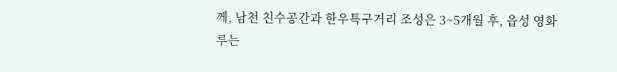께, 남천 친수공간과 한우특구거리 조성은 3~5개월 후, 읍성 영화루는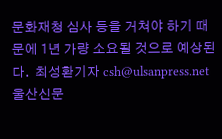문화재청 심사 등을 거쳐야 하기 때문에 1년 가량 소요될 것으로 예상된다.  최성환기자 csh@ulsanpress.net
울산신문